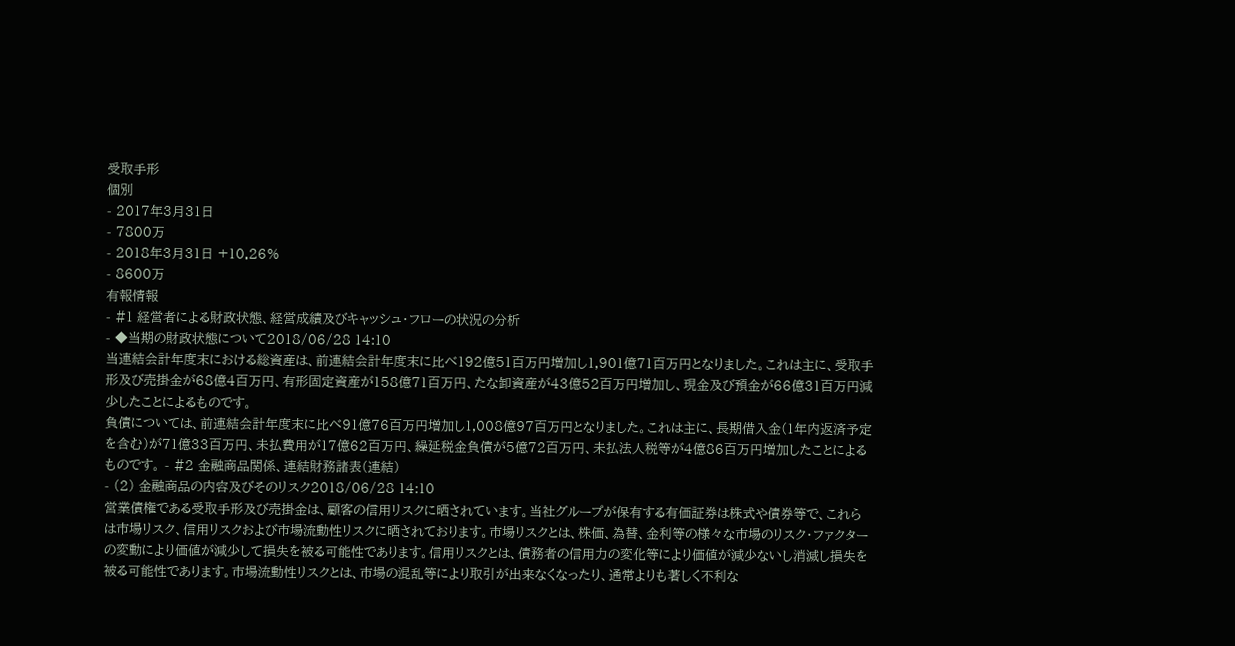受取手形
個別
- 2017年3月31日
- 7800万
- 2018年3月31日 +10.26%
- 8600万
有報情報
- #1 経営者による財政状態、経営成績及びキャッシュ・フローの状況の分析
- ◆当期の財政状態について2018/06/28 14:10
当連結会計年度末における総資産は、前連結会計年度末に比べ192億51百万円増加し1,901億71百万円となりました。これは主に、受取手形及び売掛金が68億4百万円、有形固定資産が158億71百万円、たな卸資産が43億52百万円増加し、現金及び預金が66億31百万円減少したことによるものです。
負債については、前連結会計年度末に比べ91億76百万円増加し1,008億97百万円となりました。これは主に、長期借入金(1年内返済予定を含む)が71億33百万円、未払費用が17億62百万円、繰延税金負債が5億72百万円、未払法人税等が4億86百万円増加したことによるものです。 - #2 金融商品関係、連結財務諸表(連結)
- (2) 金融商品の内容及びそのリスク2018/06/28 14:10
営業債権である受取手形及び売掛金は、顧客の信用リスクに晒されています。当社グループが保有する有価証券は株式や債券等で、これらは市場リスク、信用リスクおよび市場流動性リスクに晒されております。市場リスクとは、株価、為替、金利等の様々な市場のリスク・ファクターの変動により価値が減少して損失を被る可能性であります。信用リスクとは、債務者の信用力の変化等により価値が減少ないし消滅し損失を被る可能性であります。市場流動性リスクとは、市場の混乱等により取引が出来なくなったり、通常よりも著しく不利な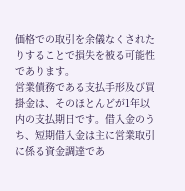価格での取引を余儀なくされたりすることで損失を被る可能性であります。
営業債務である支払手形及び買掛金は、そのほとんどが1年以内の支払期日です。借入金のうち、短期借入金は主に営業取引に係る資金調達であ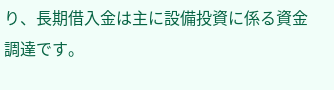り、長期借入金は主に設備投資に係る資金調達です。